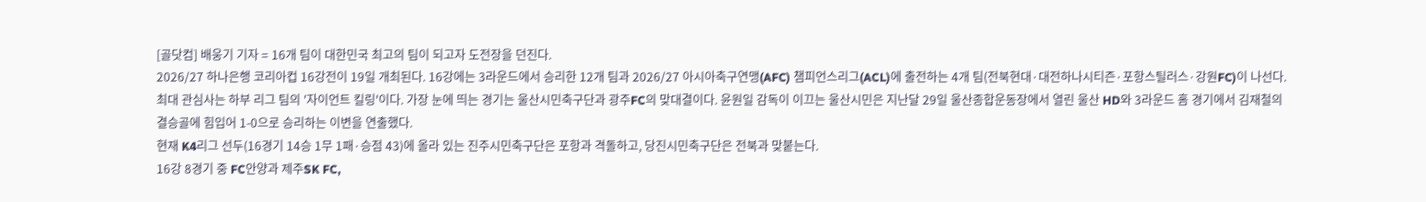[골닷컴] 배웅기 기자 = 16개 팀이 대한민국 최고의 팀이 되고자 도전장을 던진다.
2026/27 하나은행 코리아컵 16강전이 19일 개최된다. 16강에는 3라운드에서 승리한 12개 팀과 2026/27 아시아축구연맹(AFC) 챔피언스리그(ACL)에 출전하는 4개 팀(전북현대·대전하나시티즌·포항스틸러스·강원FC)이 나선다.
최대 관심사는 하부 리그 팀의 '자이언트 킬링'이다. 가장 눈에 띄는 경기는 울산시민축구단과 광주FC의 맞대결이다. 윤원일 감독이 이끄는 울산시민은 지난달 29일 울산종합운동장에서 열린 울산 HD와 3라운드 홈 경기에서 김재철의 결승골에 힘입어 1-0으로 승리하는 이변을 연출했다.
현재 K4리그 선두(16경기 14승 1무 1패·승점 43)에 올라 있는 진주시민축구단은 포항과 격돌하고, 당진시민축구단은 전북과 맞붙는다.
16강 8경기 중 FC안양과 제주SK FC,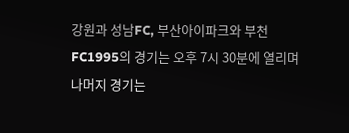강원과 성남FC, 부산아이파크와 부천FC1995의 경기는 오후 7시 30분에 열리며 나머지 경기는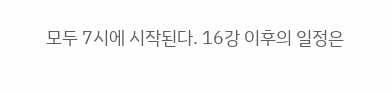모두 7시에 시작된다. 16강 이후의 일정은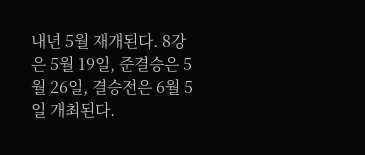내년 5월 재개된다. 8강은 5월 19일, 준결승은 5월 26일, 결승전은 6월 5일 개최된다.